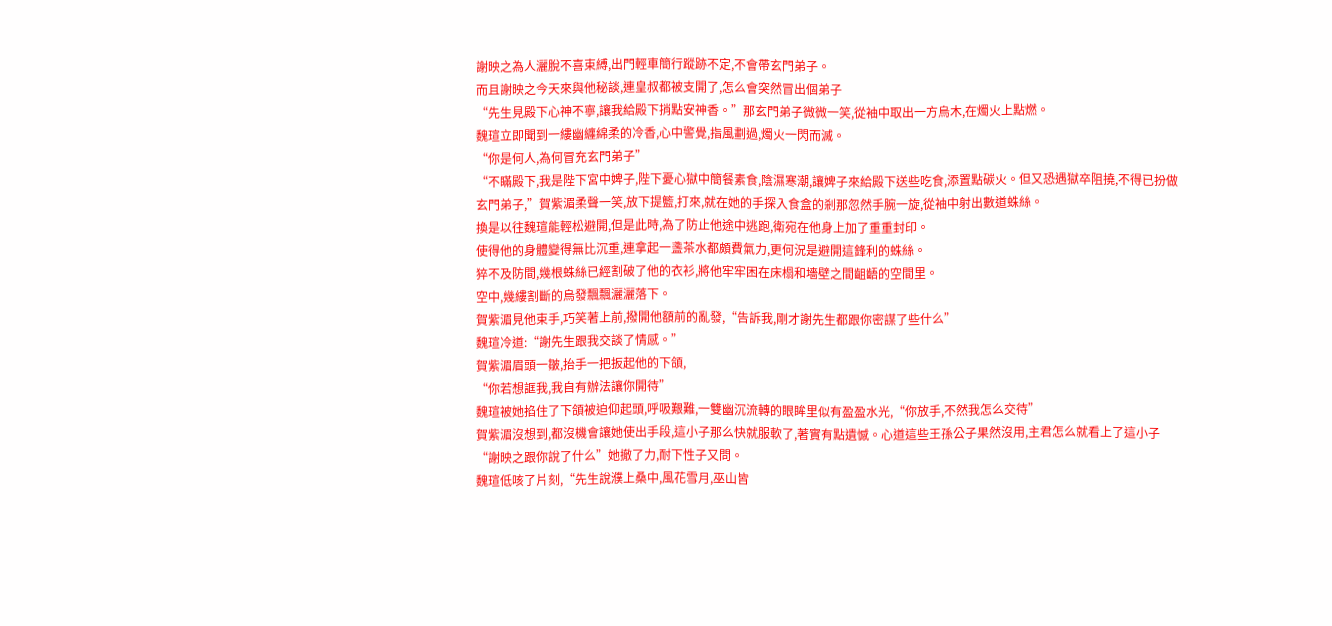謝映之為人灑脫不喜束縛,出門輕車簡行蹤跡不定,不會帶玄門弟子。
而且謝映之今天來與他秘談,連皇叔都被支開了,怎么會突然冒出個弟子
“先生見殿下心神不寧,讓我給殿下捎點安神香。”那玄門弟子微微一笑,從袖中取出一方烏木,在燭火上點燃。
魏瑄立即聞到一縷幽纏綿柔的冷香,心中警覺,指風劃過,燭火一閃而滅。
“你是何人,為何冒充玄門弟子”
“不瞞殿下,我是陛下宮中婢子,陛下憂心獄中簡餐素食,陰濕寒潮,讓婢子來給殿下送些吃食,添置點碳火。但又恐遇獄卒阻撓,不得已扮做玄門弟子,”賀紫湄柔聲一笑,放下提籃,打來,就在她的手探入食盒的剎那忽然手腕一旋,從袖中射出數道蛛絲。
換是以往魏瑄能輕松避開,但是此時,為了防止他途中逃跑,衛宛在他身上加了重重封印。
使得他的身體變得無比沉重,連拿起一盞茶水都頗費氣力,更何況是避開這鋒利的蛛絲。
猝不及防間,幾根蛛絲已經割破了他的衣衫,將他牢牢困在床榻和墻壁之間齟齬的空間里。
空中,幾縷割斷的烏發飄飄灑灑落下。
賀紫湄見他束手,巧笑著上前,撥開他額前的亂發,“告訴我,剛才謝先生都跟你密謀了些什么”
魏瑄冷道:“謝先生跟我交談了情感。”
賀紫湄眉頭一皺,抬手一把扳起他的下頜,
“你若想誆我,我自有辦法讓你開待”
魏瑄被她掐住了下頜被迫仰起頭,呼吸艱難,一雙幽沉流轉的眼眸里似有盈盈水光,“你放手,不然我怎么交待”
賀紫湄沒想到,都沒機會讓她使出手段,這小子那么快就服軟了,著實有點遺憾。心道這些王孫公子果然沒用,主君怎么就看上了這小子
“謝映之跟你說了什么”她撤了力,耐下性子又問。
魏瑄低咳了片刻,“先生說濮上桑中,風花雪月,巫山皆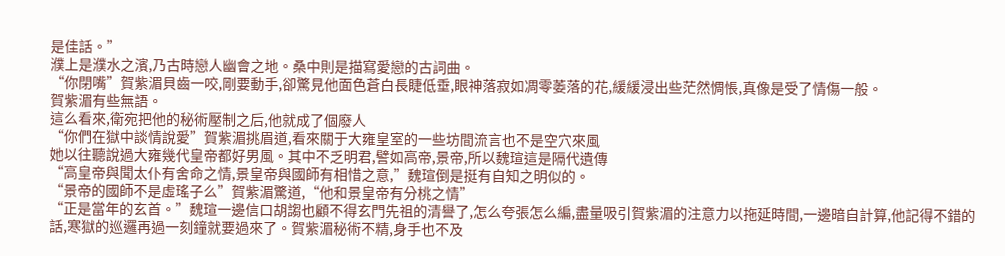是佳話。”
濮上是濮水之濱,乃古時戀人幽會之地。桑中則是描寫愛戀的古詞曲。
“你閉嘴”賀紫湄貝齒一咬,剛要動手,卻驚見他面色蒼白長睫低垂,眼神落寂如凋零萎落的花,緩緩浸出些茫然惆悵,真像是受了情傷一般。
賀紫湄有些無語。
這么看來,衛宛把他的秘術壓制之后,他就成了個廢人
“你們在獄中談情說愛”賀紫湄挑眉道,看來關于大雍皇室的一些坊間流言也不是空穴來風
她以往聽說過大雍幾代皇帝都好男風。其中不乏明君,譬如高帝,景帝,所以魏瑄這是隔代遺傳
“高皇帝與聞太仆有舍命之情,景皇帝與國師有相惜之意,”魏瑄倒是挺有自知之明似的。
“景帝的國師不是虛瑤子么”賀紫湄驚道,“他和景皇帝有分桃之情”
“正是當年的玄首。”魏瑄一邊信口胡謅也顧不得玄門先祖的清譽了,怎么夸張怎么編,盡量吸引賀紫湄的注意力以拖延時間,一邊暗自計算,他記得不錯的話,寒獄的巡邏再過一刻鐘就要過來了。賀紫湄秘術不精,身手也不及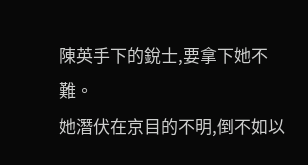陳英手下的銳士,要拿下她不難。
她潛伏在京目的不明,倒不如以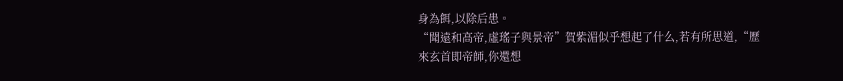身為餌,以除后患。
“聞遠和高帝,虛瑤子與景帝”賀紫湄似乎想起了什么,若有所思道,“歷來玄首即帝師,你還想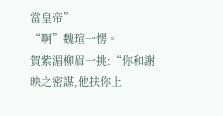當皇帝”
“啊”魏瑄一愣。
賀紫湄柳眉一挑:“你和謝映之密謀,他扶你上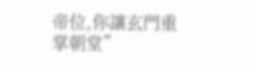帝位,你讓玄門重掌朝堂”